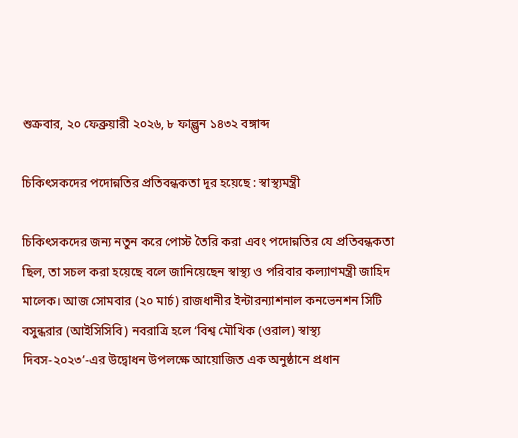শুক্রবার, ২০ ফেব্রুয়ারী ২০২৬, ৮ ফাল্গুন ১৪৩২ বঙ্গাব্দ

চিকিৎসকদের পদোন্নতির প্রতিবন্ধকতা দূর হয়েছে : স্বাস্থ্যমন্ত্রী

চিকিৎসকদের জন্য নতুন করে পোস্ট তৈরি করা এবং পদোন্নতির যে প্রতিবন্ধকতা ছিল, তা সচল করা হয়েছে বলে জানিয়েছেন স্বাস্থ্য ও পরিবার কল্যাণমন্ত্রী জাহিদ মালেক। আজ সোমবার (২০ মার্চ) রাজধানীর ইন্টারন্যাশনাল কনভেনশন সিটি বসুন্ধরার (আইসিসিবি) নবরাত্রি হলে ‘বিশ্ব মৌখিক (ওরাল) স্বাস্থ্য দিবস-২০২৩’-এর উদ্বোধন উপলক্ষে আয়োজিত এক অনুষ্ঠানে প্রধান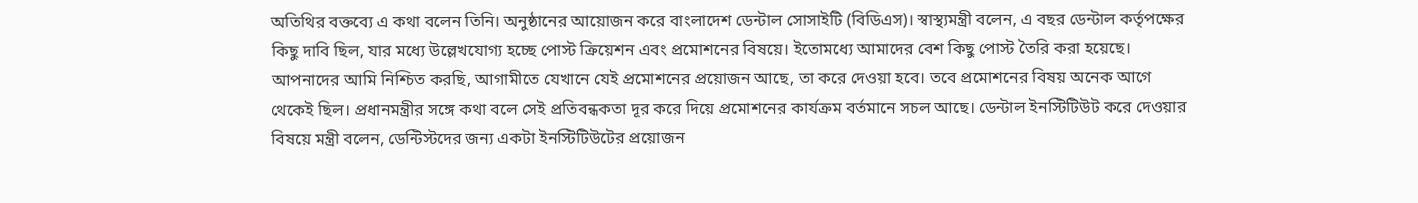অতিথির বক্তব্যে এ কথা বলেন তিনি। অনুষ্ঠানের আয়োজন করে বাংলাদেশ ডেন্টাল সোসাইটি (বিডিএস)। স্বাস্থ্যমন্ত্রী বলেন, এ বছর ডেন্টাল কর্তৃপক্ষের কিছু দাবি ছিল, যার মধ্যে উল্লেখযোগ্য হচ্ছে পোস্ট ক্রিয়েশন এবং প্রমোশনের বিষয়ে। ইতোমধ্যে আমাদের বেশ কিছু পোস্ট তৈরি করা হয়েছে। আপনাদের আমি নিশ্চিত করছি, আগামীতে যেখানে যেই প্রমোশনের প্রয়োজন আছে, তা করে দেওয়া হবে। তবে প্রমোশনের বিষয় অনেক আগে থেকেই ছিল। প্রধানমন্ত্রীর সঙ্গে কথা বলে সেই প্রতিবন্ধকতা দূর করে দিয়ে প্রমোশনের কার্যক্রম বর্তমানে সচল আছে। ডেন্টাল ইনস্টিটিউট করে দেওয়ার বিষয়ে মন্ত্রী বলেন, ডেন্টিস্টদের জন্য একটা ইনস্টিটিউটের প্রয়োজন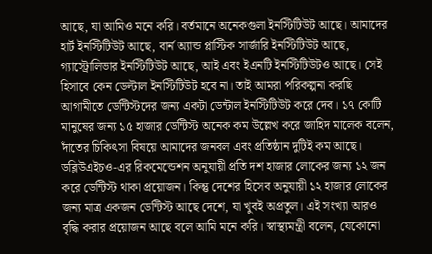আছে, যা আমিও মনে করি। বর্তমানে অনেকগুলা ইনস্টিটিউট আছে। আমাদের হার্ট ইনস্টিটিউট আছে, বার্ন অ্যান্ড প্লাস্টিক সার্জারি ইনস্টিটিউট আছে, গ্যাস্ট্রোলিভার ইনস্টিটিউট আছে, আই এবং ইএনটি ইনস্টিটিউটও আছে। সেই হিসাবে কেন ডেল্টাল ইনস্টিটিউট হবে না। তাই আমরা পরিকল্পনা করছি আগামীতে ডেন্টিস্টদের জন্য একটা ডেন্টাল ইনস্টিটিউট করে দেব। ১৭ কোটি মানুষের জন্য ১৫ হাজার ডেন্টিস্ট অনেক কম উল্লেখ করে জাহিদ মালেক বলেন, দাঁতের চিকিৎসা বিষয়ে আমাদের জনবল এবং প্রতিষ্ঠান দুটিই কম আছে। ডব্লিউএইচও-এর রিকমেন্ডেশন অনুযায়ী প্রতি দশ হাজার লোকের জন্য ১২ জন করে ডেন্টিস্ট থাকা প্রয়োজন। কিন্তু দেশের হিসেব অনুযায়ী ১২ হাজার লোকের জন্য মাত্র একজন ডেন্টিস্ট আছে দেশে, যা খুবই অপ্রতুল। এই সংখ্যা আরও বৃদ্ধি করার প্রয়োজন আছে বলে আমি মনে করি। স্বাস্থ্যমন্ত্রী বলেন, যেকোনো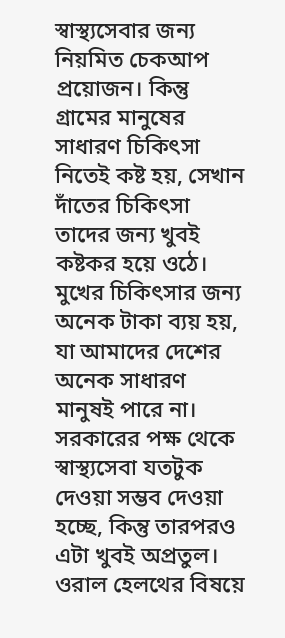স্বাস্থ্যসেবার জন্য নিয়মিত চেকআপ প্রয়োজন। কিন্তু গ্রামের মানুষের সাধারণ চিকিৎসা নিতেই কষ্ট হয়, সেখান দাঁতের চিকিৎসা তাদের জন্য খুবই কষ্টকর হয়ে ওঠে। মুখের চিকিৎসার জন্য অনেক টাকা ব্যয় হয়, যা আমাদের দেশের অনেক সাধারণ মানুষই পারে না। সরকারের পক্ষ থেকে স্বাস্থ্যসেবা যতটুক দেওয়া সম্ভব দেওয়া হচ্ছে, কিন্তু তারপরও এটা খুবই অপ্রতুল। ওরাল হেলথের বিষয়ে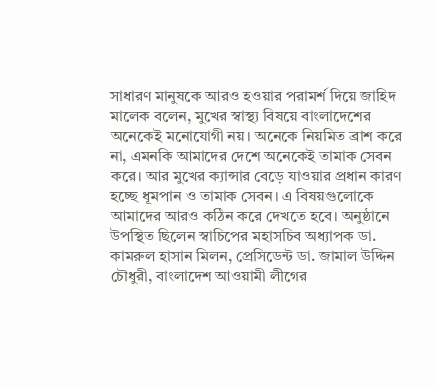সাধারণ মানুষকে আরও হওয়ার পরামর্শ দিয়ে জাহিদ মালেক বলেন, মুখের স্বাস্থ্য বিষয়ে বাংলাদেশের অনেকেই মনোযোগী নয়। অনেকে নিয়মিত ব্রাশ করে না, এমনকি আমাদের দেশে অনেকেই তামাক সেবন করে। আর মুখের ক্যান্সার বেড়ে যাওয়ার প্রধান কারণ হচ্ছে ধূমপান ও তামাক সেবন। এ বিষয়গুলোকে আমাদের আরও কঠিন করে দেখতে হবে। অনুষ্ঠানে উপস্থিত ছিলেন স্বাচিপের মহাসচিব অধ্যাপক ডা. কামরুল হাসান মিলন, প্রেসিডেন্ট ডা. জামাল উদ্দিন চৌধুরী, বাংলাদেশ আওয়ামী লীগের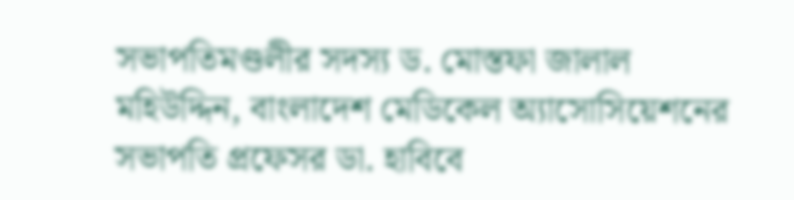সভাপতিমণ্ডলীর সদস্য ড. মোস্তফা জালাল মহিউদ্দিন, বাংলাদেশ মেডিকেল অ্যাসোসিয়েশনের সভাপতি প্রফেসর ডা. হাবিবে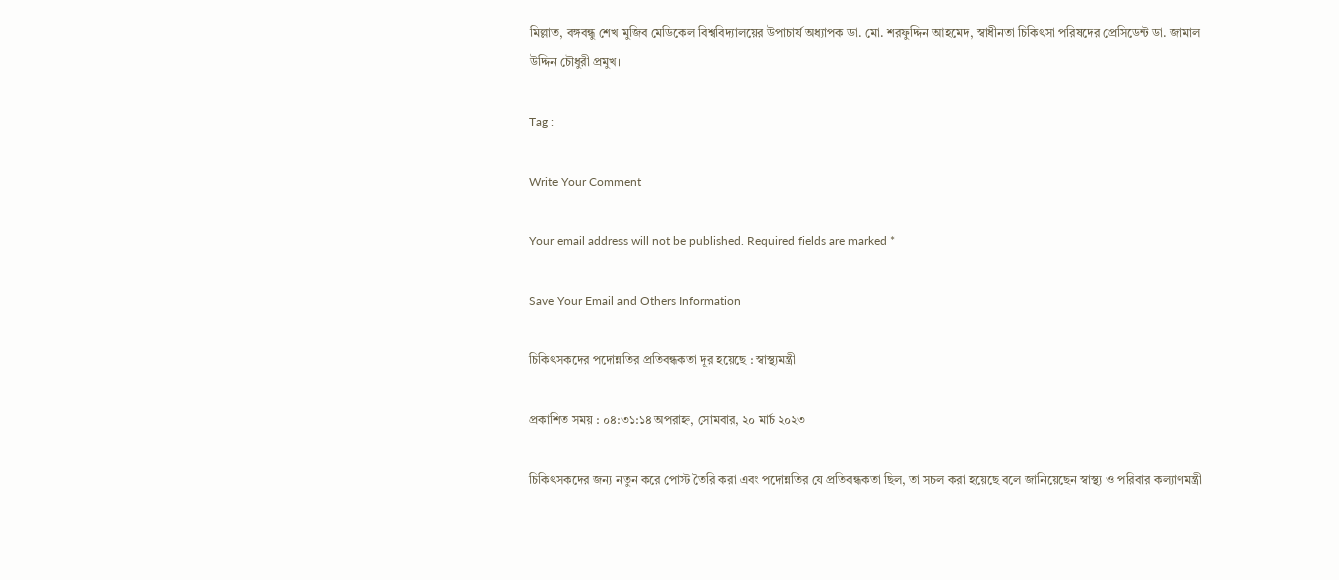মিল্লাত, বঙ্গবন্ধু শেখ মুজিব মেডিকেল বিশ্ববিদ্যালয়ের উপাচার্য অধ্যাপক ডা. মো. শরফুদ্দিন আহমেদ, স্বাধীনতা চিকিৎসা পরিষদের প্রেসিডেন্ট ডা. জামাল উদ্দিন চৌধুরী প্রমুখ।

Tag :

Write Your Comment

Your email address will not be published. Required fields are marked *

Save Your Email and Others Information

চিকিৎসকদের পদোন্নতির প্রতিবন্ধকতা দূর হয়েছে : স্বাস্থ্যমন্ত্রী

প্রকাশিত সময় : ০৪:৩১:১৪ অপরাহ্ন, সোমবার, ২০ মার্চ ২০২৩

চিকিৎসকদের জন্য নতুন করে পোস্ট তৈরি করা এবং পদোন্নতির যে প্রতিবন্ধকতা ছিল, তা সচল করা হয়েছে বলে জানিয়েছেন স্বাস্থ্য ও পরিবার কল্যাণমন্ত্রী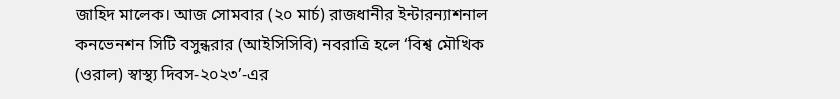জাহিদ মালেক। আজ সোমবার (২০ মার্চ) রাজধানীর ইন্টারন্যাশনাল কনভেনশন সিটি বসুন্ধরার (আইসিসিবি) নবরাত্রি হলে ‘বিশ্ব মৌখিক (ওরাল) স্বাস্থ্য দিবস-২০২৩’-এর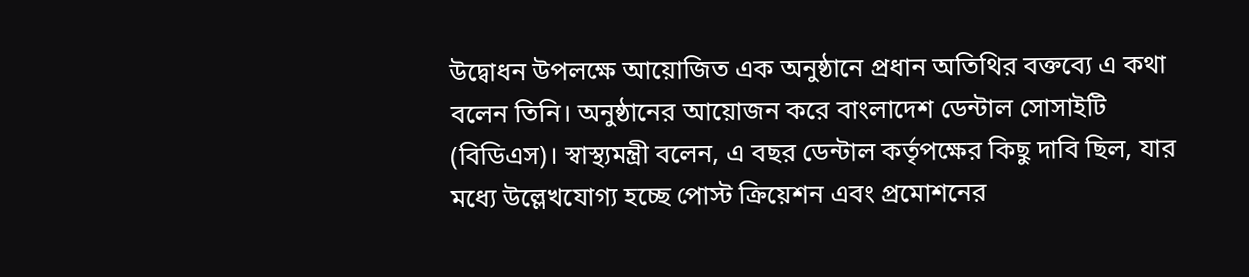উদ্বোধন উপলক্ষে আয়োজিত এক অনুষ্ঠানে প্রধান অতিথির বক্তব্যে এ কথা বলেন তিনি। অনুষ্ঠানের আয়োজন করে বাংলাদেশ ডেন্টাল সোসাইটি (বিডিএস)। স্বাস্থ্যমন্ত্রী বলেন, এ বছর ডেন্টাল কর্তৃপক্ষের কিছু দাবি ছিল, যার মধ্যে উল্লেখযোগ্য হচ্ছে পোস্ট ক্রিয়েশন এবং প্রমোশনের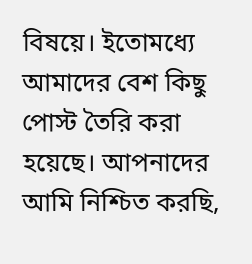বিষয়ে। ইতোমধ্যে আমাদের বেশ কিছু পোস্ট তৈরি করা হয়েছে। আপনাদের আমি নিশ্চিত করছি,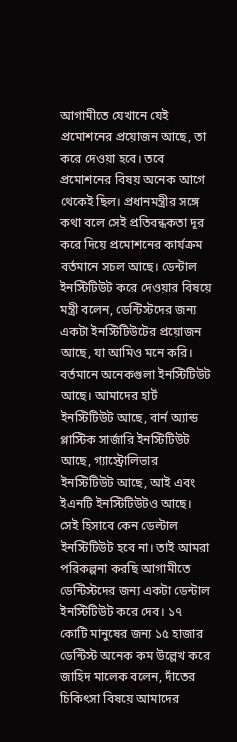আগামীতে যেখানে যেই প্রমোশনের প্রয়োজন আছে, তা করে দেওয়া হবে। তবে প্রমোশনের বিষয় অনেক আগে থেকেই ছিল। প্রধানমন্ত্রীর সঙ্গে কথা বলে সেই প্রতিবন্ধকতা দূর করে দিয়ে প্রমোশনের কার্যক্রম বর্তমানে সচল আছে। ডেন্টাল ইনস্টিটিউট করে দেওয়ার বিষয়ে মন্ত্রী বলেন, ডেন্টিস্টদের জন্য একটা ইনস্টিটিউটের প্রয়োজন আছে, যা আমিও মনে করি। বর্তমানে অনেকগুলা ইনস্টিটিউট আছে। আমাদের হার্ট ইনস্টিটিউট আছে, বার্ন অ্যান্ড প্লাস্টিক সার্জারি ইনস্টিটিউট আছে, গ্যাস্ট্রোলিভার ইনস্টিটিউট আছে, আই এবং ইএনটি ইনস্টিটিউটও আছে। সেই হিসাবে কেন ডেল্টাল ইনস্টিটিউট হবে না। তাই আমরা পরিকল্পনা করছি আগামীতে ডেন্টিস্টদের জন্য একটা ডেন্টাল ইনস্টিটিউট করে দেব। ১৭ কোটি মানুষের জন্য ১৫ হাজার ডেন্টিস্ট অনেক কম উল্লেখ করে জাহিদ মালেক বলেন, দাঁতের চিকিৎসা বিষয়ে আমাদের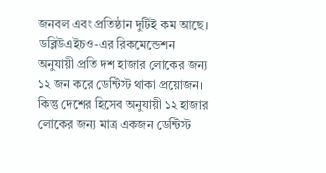জনবল এবং প্রতিষ্ঠান দুটিই কম আছে। ডব্লিউএইচও-এর রিকমেন্ডেশন অনুযায়ী প্রতি দশ হাজার লোকের জন্য ১২ জন করে ডেন্টিস্ট থাকা প্রয়োজন। কিন্তু দেশের হিসেব অনুযায়ী ১২ হাজার লোকের জন্য মাত্র একজন ডেন্টিস্ট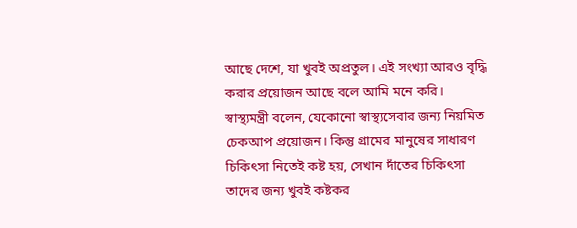আছে দেশে, যা খুবই অপ্রতুল। এই সংখ্যা আরও বৃদ্ধি করার প্রয়োজন আছে বলে আমি মনে করি। স্বাস্থ্যমন্ত্রী বলেন, যেকোনো স্বাস্থ্যসেবার জন্য নিয়মিত চেকআপ প্রয়োজন। কিন্তু গ্রামের মানুষের সাধারণ চিকিৎসা নিতেই কষ্ট হয়, সেখান দাঁতের চিকিৎসা তাদের জন্য খুবই কষ্টকর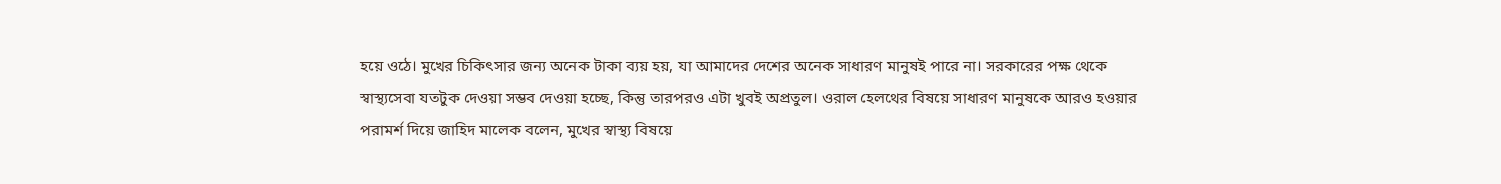হয়ে ওঠে। মুখের চিকিৎসার জন্য অনেক টাকা ব্যয় হয়, যা আমাদের দেশের অনেক সাধারণ মানুষই পারে না। সরকারের পক্ষ থেকে স্বাস্থ্যসেবা যতটুক দেওয়া সম্ভব দেওয়া হচ্ছে, কিন্তু তারপরও এটা খুবই অপ্রতুল। ওরাল হেলথের বিষয়ে সাধারণ মানুষকে আরও হওয়ার পরামর্শ দিয়ে জাহিদ মালেক বলেন, মুখের স্বাস্থ্য বিষয়ে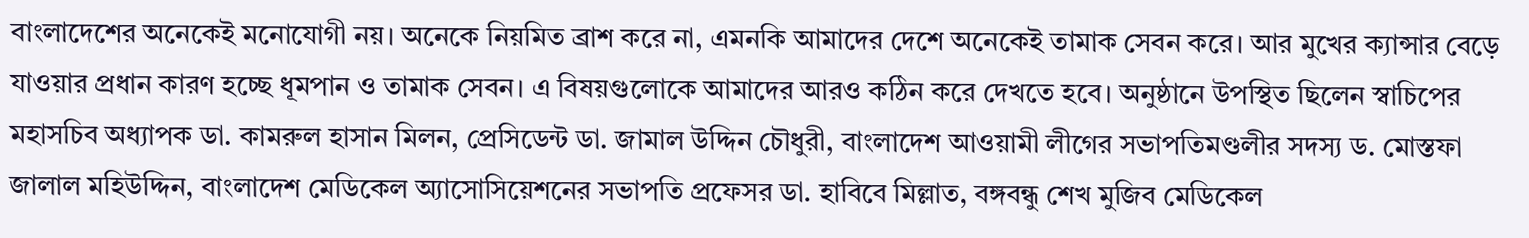বাংলাদেশের অনেকেই মনোযোগী নয়। অনেকে নিয়মিত ব্রাশ করে না, এমনকি আমাদের দেশে অনেকেই তামাক সেবন করে। আর মুখের ক্যান্সার বেড়ে যাওয়ার প্রধান কারণ হচ্ছে ধূমপান ও তামাক সেবন। এ বিষয়গুলোকে আমাদের আরও কঠিন করে দেখতে হবে। অনুষ্ঠানে উপস্থিত ছিলেন স্বাচিপের মহাসচিব অধ্যাপক ডা. কামরুল হাসান মিলন, প্রেসিডেন্ট ডা. জামাল উদ্দিন চৌধুরী, বাংলাদেশ আওয়ামী লীগের সভাপতিমণ্ডলীর সদস্য ড. মোস্তফা জালাল মহিউদ্দিন, বাংলাদেশ মেডিকেল অ্যাসোসিয়েশনের সভাপতি প্রফেসর ডা. হাবিবে মিল্লাত, বঙ্গবন্ধু শেখ মুজিব মেডিকেল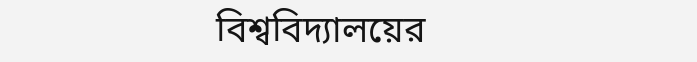বিশ্ববিদ্যালয়ের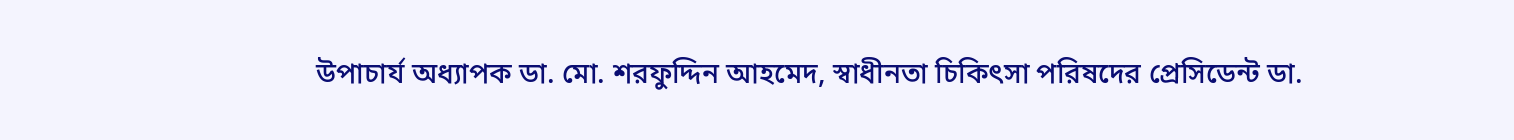উপাচার্য অধ্যাপক ডা. মো. শরফুদ্দিন আহমেদ, স্বাধীনতা চিকিৎসা পরিষদের প্রেসিডেন্ট ডা.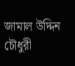জামাল উদ্দিন চৌধুরী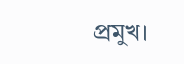প্রমুখ।